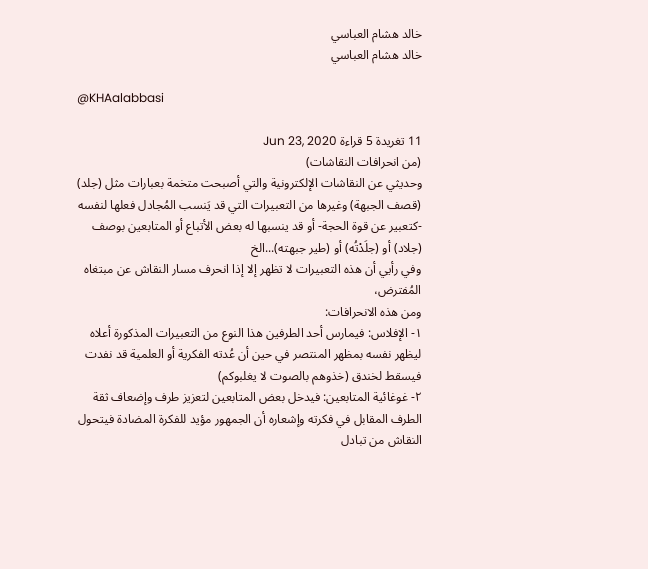خالد هشام العباسي
خالد هشام العباسي

@KHAalabbasi

11 تغريدة 5 قراءة Jun 23, 2020
(من انحرافات النقاشات)
وحديثي عن النقاشات الإلكترونية والتي أصبحت متخمة بعبارات مثل (جلد) (قصف الجبهة) وغيرها من التعبيرات التي قد يَنسب المُجادل فعلها لنفسه -كتعبير عن قوة الحجة- أو قد ينسبها له بعض الأتباع أو المتابعين بوصف (جلاد) أو (جلَدْتُه) أو (طير جبهته)...الخ
وفي رأيي أن هذه التعبيرات لا تظهر إلا إذا انحرف مسار النقاش عن مبتغاه المُفترض،
ومن هذه الانحرافات:
١- الإفلاس: فيمارس أحد الطرفين هذا النوع من التعبيرات المذكورة أعلاه ليظهر نفسه بمظهر المنتصر في حين أن عُدته الفكرية أو العلمية قد نفدت فيسقط لخندق (خذوهم بالصوت لا يغلبوكم)
٢- غوغائية المتابعين: فيدخل بعض المتابعين لتعزيز طرف وإضعاف ثقة الطرف المقابل في فكرته وإشعاره أن الجمهور مؤيد للفكرة المضادة فيتحول النقاش من تبادل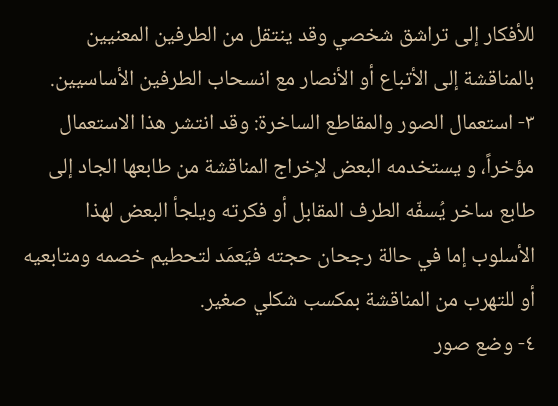للأفكار إلى تراشق شخصي وقد ينتقل من الطرفين المعنيين بالمناقشة إلى الأتباع أو الأنصار مع انسحاب الطرفين الأساسيين.
٣- استعمال الصور والمقاطع الساخرة: وقد انتشر هذا الاستعمال مؤخراً، و يستخدمه البعض لإخراج المناقشة من طابعها الجاد إلى طابع ساخر يُسفّه الطرف المقابل أو فكرته ويلجأ البعض لهذا الأسلوب إما في حالة رجحان حجته فيَعمَد لتحطيم خصمه ومتابعيه أو للتهرب من المناقشة بمكسب شكلي صغير.
٤- وضع صور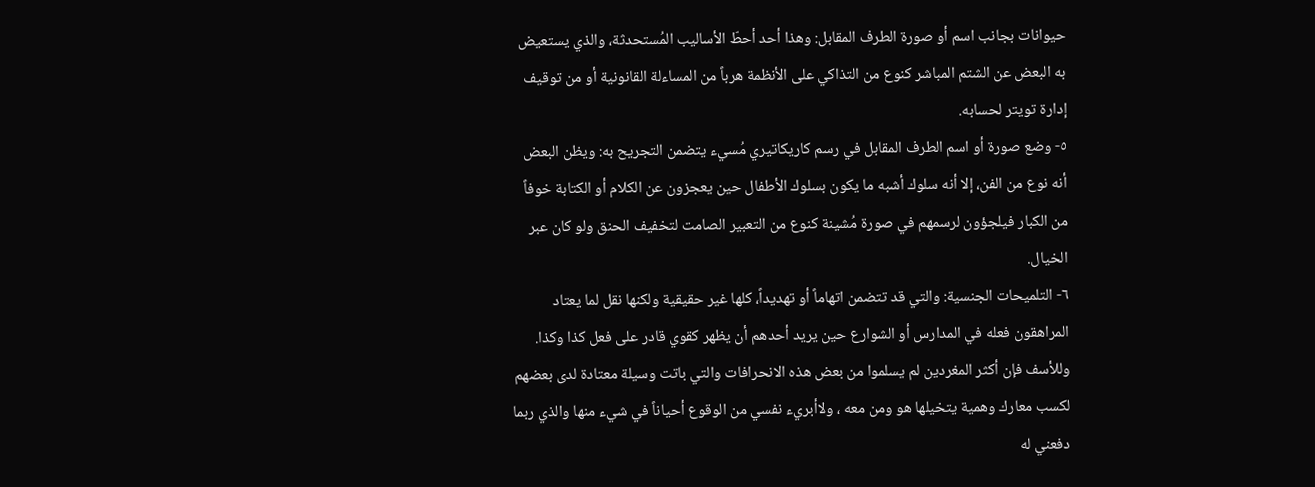حيوانات بجانب اسم أو صورة الطرف المقابل: وهذا أحد أحطّ الأساليب المُستحدثة، والذي يستعيض به البعض عن الشتم المباشر كنوع من التذاكي على الأنظمة هرباً من المساءلة القانونية أو من توقيف إدارة تويتر لحسابه.
٥- وضع صورة أو اسم الطرف المقابل في رسم كاريكاتيري مُسيء يتضمن التجريح به: ويظن البعض أنه نوع من الفن، إلا أنه سلوك أشبه ما يكون بسلوك الأطفال حين يعجزون عن الكلام أو الكتابة خوفاً من الكبار فيلجؤون لرسمهم في صورة مُشينة كنوع من التعبير الصامت لتخفيف الحنق ولو كان عبر الخيال.
٦- التلميحات الجنسية: والتي قد تتضمن اتهاماً أو تهديداً، كلها غير حقيقية ولكنها نقل لما يعتاد المراهقون فعله في المدارس أو الشوارع حين يريد أحدهم أن يظهر كقوي قادر على فعل كذا وكذا.
وللأسف فإن أكثر المغردين لم يسلموا من بعض هذه الانحرافات والتي باتت وسيلة معتادة لدى بعضهم لكسب معارك وهمية يتخيلها هو ومن معه ، ولاأبريء نفسي من الوقوع أحياناً في شيء منها والذي ربما دفعني له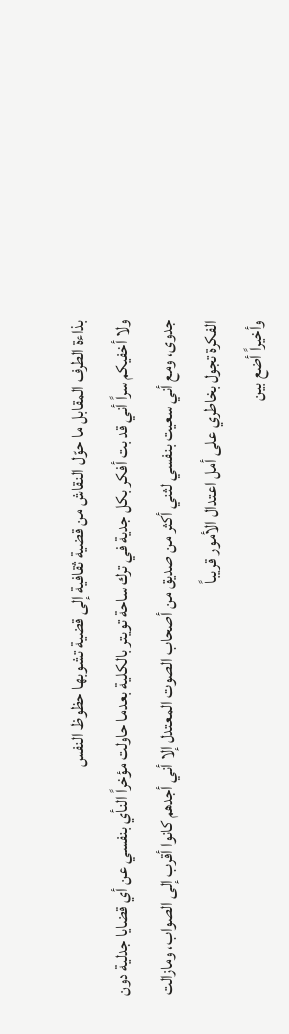بذاءة الطرف المقابل ما حوّل النقاش من قضية ثقافية إلى قضية تشوبها حظوظ النفس
ولا أخفيكم سراً أني قد بت أفكر بكل جدية في ترك ساحة تويتر بالكلية بعدما حاولت مؤخراً النأي بنفسي عن أي قضايا جدلية دون جدوى، ومع أني سعيت بنفسي لثني أكثر من صديق من أصحاب الصوت المعتدل إلا أني أجدهم كانوا أقرب إلى الصواب، ومازالت الفكرة تجول بخاطري على أمل اعتدال الأمور قريباً
وأخيراً أضع بين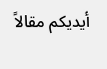أيديكم مقالاً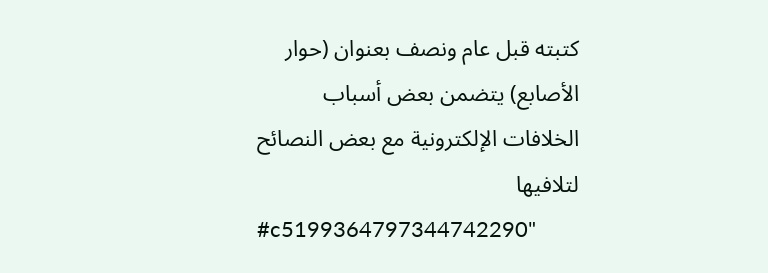كتبته قبل عام ونصف بعنوان (حوار الأصابع) يتضمن بعض أسباب الخلافات الإلكترونية مع بعض النصائح لتلافيها
#c5199364797344742290"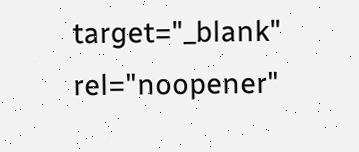target="_blank" rel="noopener"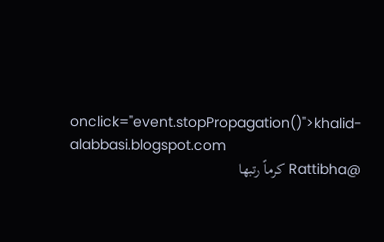onclick="event.stopPropagation()">khalid-alabbasi.blogspot.com
@Rattibha كرماً رتبها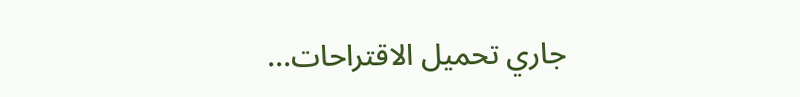جاري تحميل الاقتراحات...